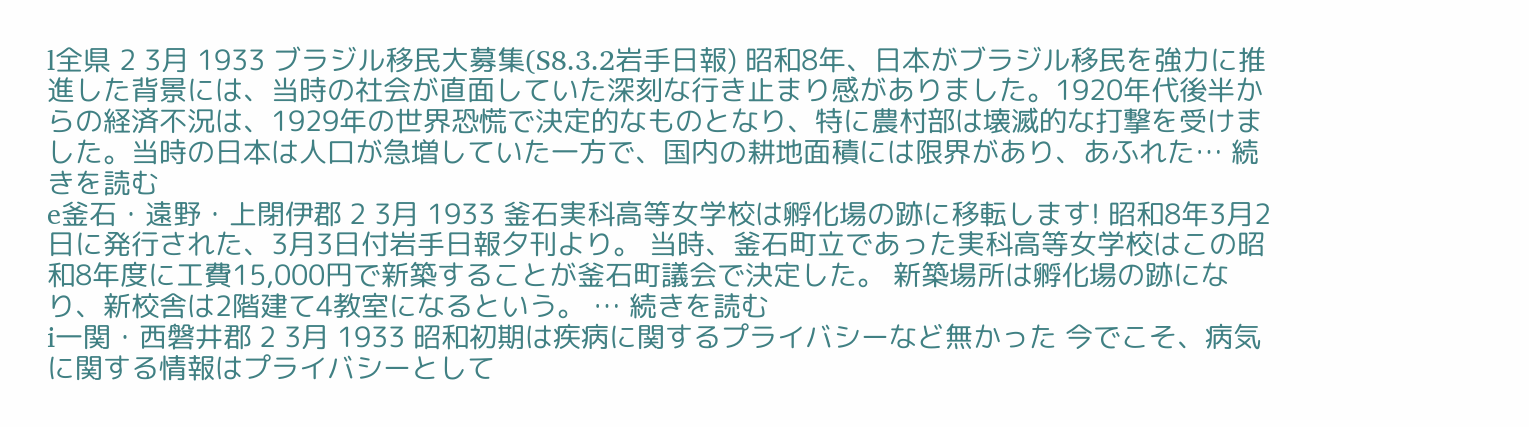l全県 2 3月 1933 ブラジル移民大募集(S8.3.2岩手日報) 昭和8年、日本がブラジル移民を強力に推進した背景には、当時の社会が直面していた深刻な行き止まり感がありました。1920年代後半からの経済不況は、1929年の世界恐慌で決定的なものとなり、特に農村部は壊滅的な打撃を受けました。当時の日本は人口が急増していた一方で、国内の耕地面積には限界があり、あふれた… 続きを読む
e釜石・遠野・上閉伊郡 2 3月 1933 釜石実科高等女学校は孵化場の跡に移転します! 昭和8年3月2日に発行された、3月3日付岩手日報夕刊より。 当時、釜石町立であった実科高等女学校はこの昭和8年度に工費15,000円で新築することが釜石町議会で決定した。 新築場所は孵化場の跡になり、新校舎は2階建て4教室になるという。 … 続きを読む
i一関・西磐井郡 2 3月 1933 昭和初期は疾病に関するプライバシーなど無かった 今でこそ、病気に関する情報はプライバシーとして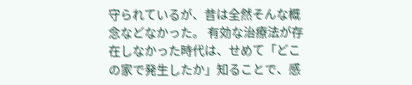守られているが、昔は全然そんな概念などなかった。 有効な治療法が存在しなかった時代は、せめて「どこの家で発生したか」知ることで、感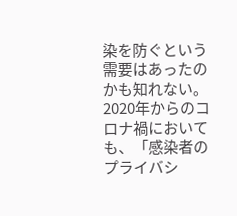染を防ぐという需要はあったのかも知れない。 2020年からのコロナ禍においても、「感染者のプライバシ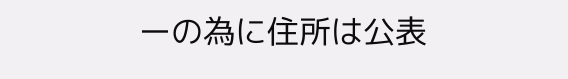ーの為に住所は公表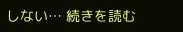しない… 続きを読む